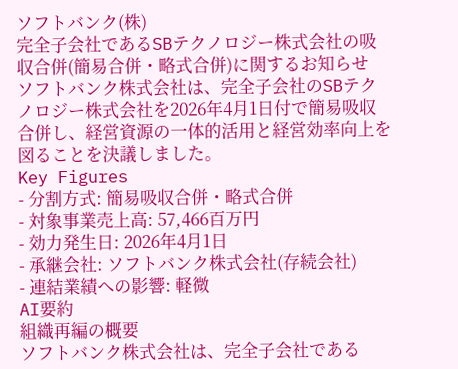ソフトバンク(株)
完全子会社であるSBテクノロジー株式会社の吸収合併(簡易合併・略式合併)に関するお知らせ
ソフトバンク株式会社は、完全子会社のSBテクノロジー株式会社を2026年4月1日付で簡易吸収合併し、経営資源の一体的活用と経営効率向上を図ることを決議しました。
Key Figures
- 分割方式: 簡易吸収合併・略式合併
- 対象事業売上高: 57,466百万円
- 効力発生日: 2026年4月1日
- 承継会社: ソフトバンク株式会社(存続会社)
- 連結業績への影響: 軽微
AI要約
組織再編の概要
ソフトバンク株式会社は、完全子会社である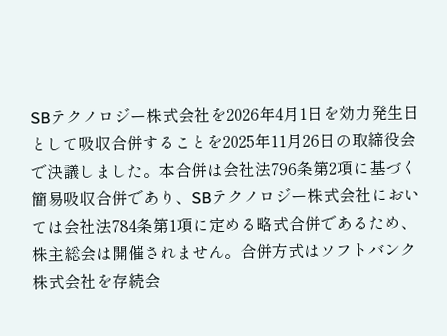SBテクノロジー株式会社を2026年4月1日を効力発生日として吸収合併することを2025年11月26日の取締役会で決議しました。本合併は会社法796条第2項に基づく簡易吸収合併であり、SBテクノロジー株式会社においては会社法784条第1項に定める略式合併であるため、株主総会は開催されません。合併方式はソフトバンク株式会社を存続会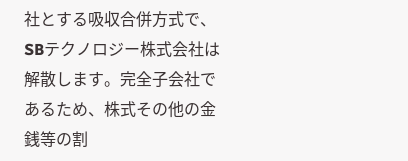社とする吸収合併方式で、SBテクノロジー株式会社は解散します。完全子会社であるため、株式その他の金銭等の割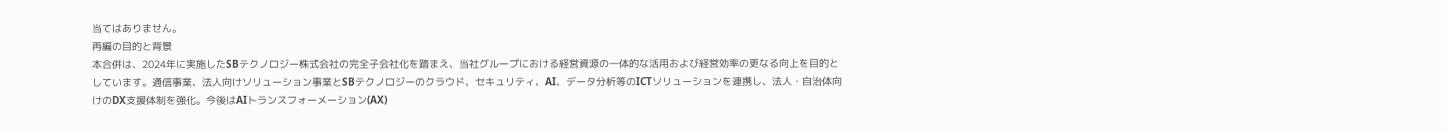当てはありません。
再編の目的と背景
本合併は、2024年に実施したSBテクノロジー株式会社の完全子会社化を踏まえ、当社グループにおける経営資源の一体的な活用および経営効率の更なる向上を目的としています。通信事業、法人向けソリューション事業とSBテクノロジーのクラウド、セキュリティ、AI、データ分析等のICTソリューションを連携し、法人・自治体向けのDX支援体制を強化。今後はAIトランスフォーメーション(AX)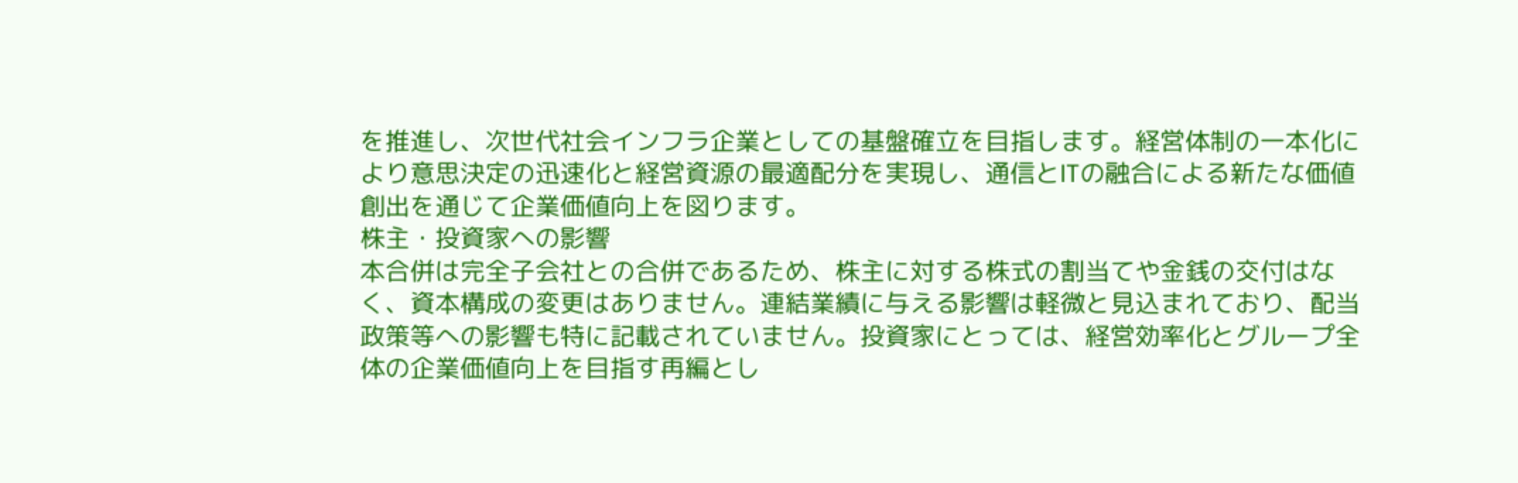を推進し、次世代社会インフラ企業としての基盤確立を目指します。経営体制の一本化により意思決定の迅速化と経営資源の最適配分を実現し、通信とITの融合による新たな価値創出を通じて企業価値向上を図ります。
株主・投資家への影響
本合併は完全子会社との合併であるため、株主に対する株式の割当てや金銭の交付はなく、資本構成の変更はありません。連結業績に与える影響は軽微と見込まれており、配当政策等への影響も特に記載されていません。投資家にとっては、経営効率化とグループ全体の企業価値向上を目指す再編とし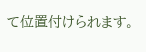て位置付けられます。